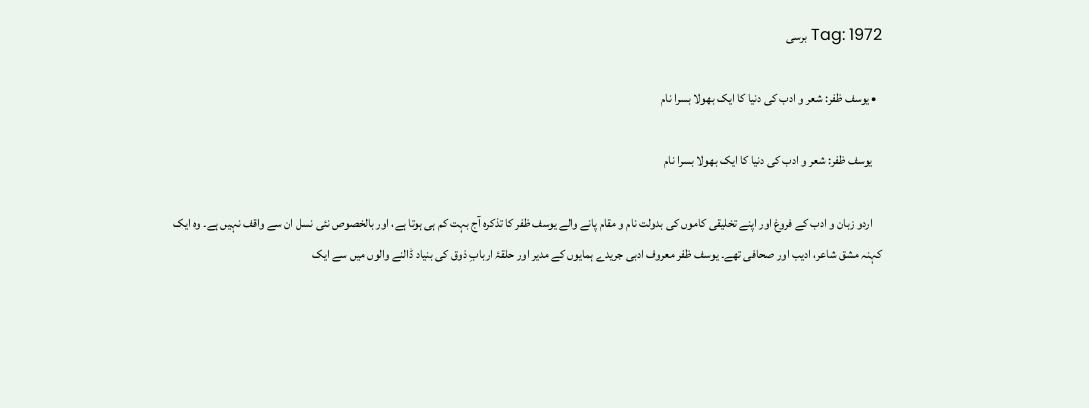Tag: 1972 برسی

  • یوسف ظفر: شعر و ادب کی دنیا کا ایک بھولا بسرا نام

    یوسف ظفر: شعر و ادب کی دنیا کا ایک بھولا بسرا نام

    اردو زبان و ادب کے فروغ اور اپنے تخلیقی کاموں کی بدولت نام و مقام پانے والے یوسف ظفر کا تذکرہ آج بہت کم ہی ہوتا ہے، اور بالخصوص نئی نسل ان سے واقف نہیں ہے۔ وہ ایک کہنہ مشق شاعر، ادیب اور صحافی تھے۔ یوسف ظفر معروف ادبی جریدے ہمایوں کے مدیر اور حلقۂ اربابِ ذوق کی بنیاد ڈالنے والوں میں سے ایک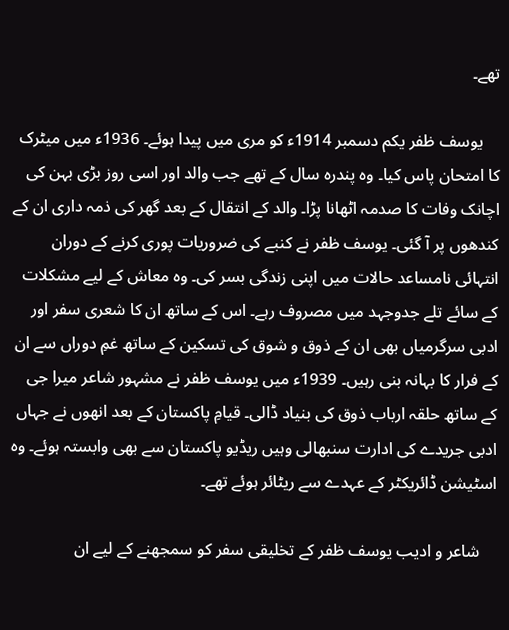تھے۔

    یوسف ظفر یکم دسمبر 1914ء کو مری میں پیدا ہوئے۔ 1936ء میں میٹرک کا امتحان پاس کیا۔ وہ پندرہ سال کے تھے جب والد اور اسی روز بڑی بہن کی اچانک وفات کا صدمہ اٹھانا پڑا۔ والد کے انتقال کے بعد گھر کی ذمہ داری ان کے کندھوں پر آ گئی۔ یوسف ظفر نے کنبے کی ضروریات پوری کرنے کے دوران انتہائی نامساعد حالات میں اپنی زندگی بسر کی۔ وہ معاش کے لیے مشکلات کے سائے تلے جدوجہد میں مصروف رہے۔ اس کے ساتھ ان کا شعری سفر اور ادبی سرگرمیاں بھی ان کے ذوق و شوق کی تسکین کے ساتھ غمِ دوراں سے ان کے فرار کا بہانہ بنی رہیں۔ 1939ء میں یوسف ظفر نے مشہور شاعر میرا جی کے ساتھ حلقہ ارباب ذوق کی بنیاد ڈالی۔ قیامِ پاکستان کے بعد انھوں نے جہاں ادبی جریدے کی ادارت سنبھالی وہیں ریڈیو پاکستان سے بھی وابستہ ہوئے۔ وہ اسٹیشن ڈائریکٹر کے عہدے سے ریٹائر ہوئے تھے۔

    شاعر و ادیب یوسف ظفر کے تخلیقی سفر کو سمجھنے کے لیے ان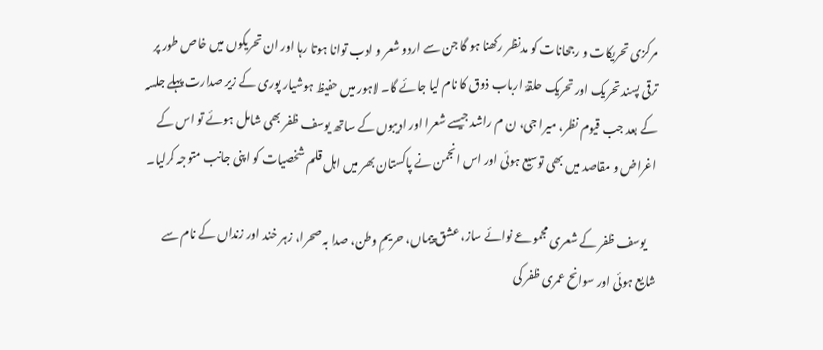مرکزی تحریکات و رجحانات کو مدنظر رکھنا ہو گا جن سے اردو شعر و ادب توانا ہوتا رہا اور ان تحریکوں میں خاص طور پر ترقی پسند تحریک اور تحریک حلقۂ ارباب ذوق کا نام لیا جائے گا۔ لاہور میں حفیظ ہوشیار پوری کے زیر صدارت پہلے جلسہ کے بعد جب قیوم نظر، میرا جی، ن م راشد جیسے شعرا اور ادیبوں کے ساتھ یوسف ظفر بھی شامل ہوئے تو اس کے اغراض و مقاصد میں بھی توسیع ہوئی اور اس انجمن نے پاکستان بھر میں اہل قلم شخصیات کو اپنی جانب متوجہ کرلیا۔

    یوسف ظفر کے شعری مجموعے نوائے ساز، عشق پیماں، حریمِ وطن، صدا بہ صحرا، زہر خند اور زنداں کے نام سے شایع ہوئی اور سوانح عمری ظفر کی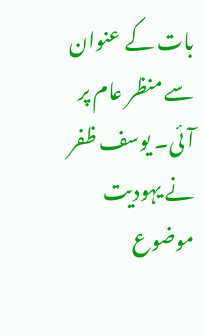بات کے عنوان سے منظر عام پر آئی۔ یوسف ظفر نے یہودیت موضوع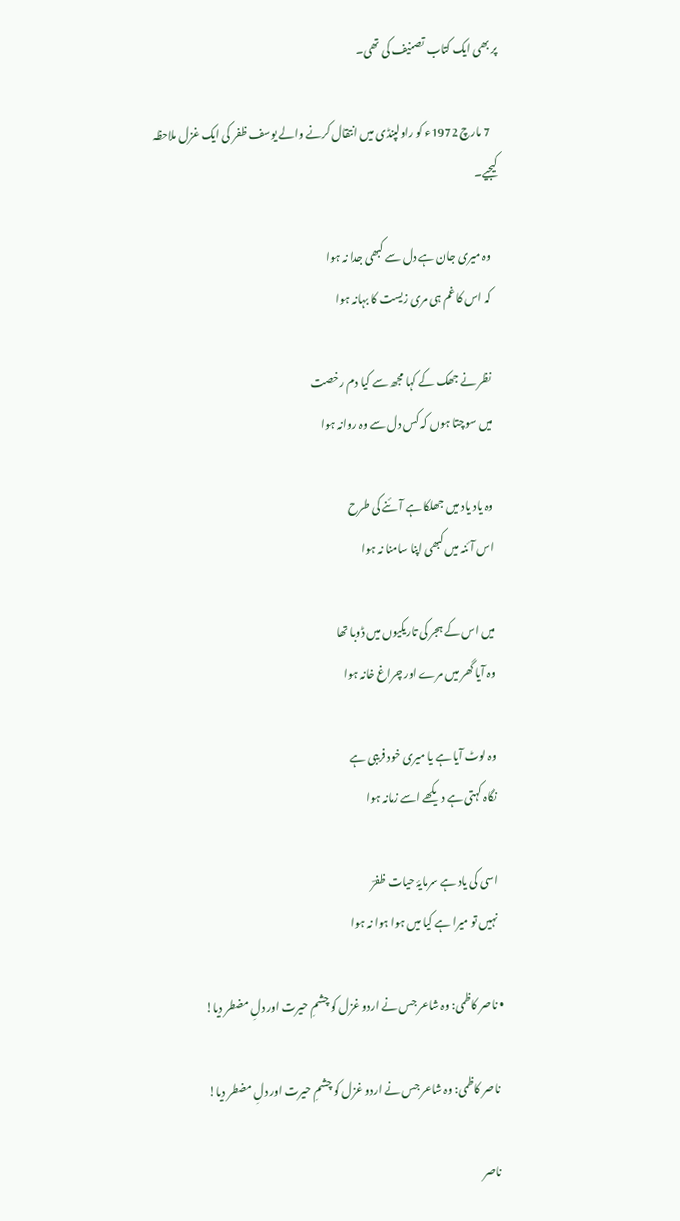پر بھی ایک کتاب تصنیف کی تھی۔

    7 مارچ 1972ء کو راولپنڈی میں انتقال کرنے والے یوسف ظفر کی ایک غزل ملاحظہ کیجیے۔

    وہ میری جان ہے دل سے کبھی جدا نہ ہوا
    کہ اس کا غم ہی مری زیست کا بہانہ ہوا

    نظر نے جھک کے کہا مجھ سے کیا دم رخصت
    میں سوچتا ہوں کہ کس دل سے وہ روانہ ہوا

    وہ یاد یاد میں جھلکا ہے آئنے کی طرح
    اس آئنہ میں کبھی اپنا سامنا نہ ہوا

    میں اس کے ہجر کی تاریکیوں میں ڈوبا تھا
    وہ آیا گھر میں مرے اور چراغ خانہ ہوا

    وہ لوٹ آیا ہے یا میری خود فریبی ہے
    نگاہ کہتی ہے دیکھے اسے زمانہ ہوا

    اسی کی یاد ہے سرمایۂ حیات ظفرؔ
    نہیں تو میرا ہے کیا میں ہوا ہوا نہ ہوا

  • ناصر کاظمی: وہ شاعر جس نے اردو غزل کو چشمِ حیرت اور دلِ مضطر دیا!

    ناصر کاظمی: وہ شاعر جس نے اردو غزل کو چشمِ حیرت اور دلِ مضطر دیا!

    ناصر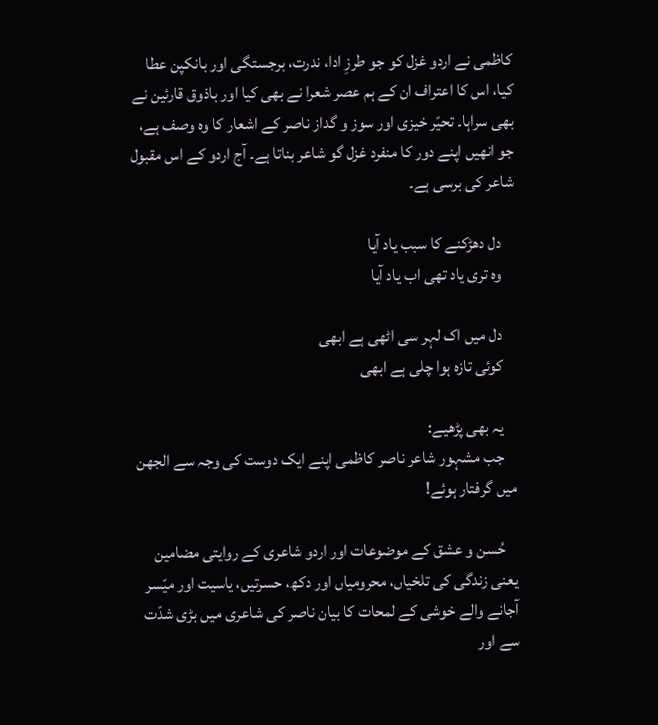کاظمی نے اردو غزل کو جو طرزِ ادا، ندرت، برجستگی اور بانکپن عطا کیا، اس کا اعتراف ان کے ہم عصر شعرا نے بھی کیا اور باذوق قارئین نے بھی سراہا۔ تحیّر خیزی اور سوز و گداز ناصر کے اشعار کا وہ وصف ہے، جو انھیں اپنے دور کا منفرد غزل گو شاعر بناتا ہے۔ آج اردو کے اس مقبول شاعر کی برسی ہے۔

    دل دھڑکنے کا سبب یاد آیا
    وہ تری یاد تھی اب یاد آیا

    دل میں اک لہر سی اٹھی ہے ابھی
    کوئی تازہ ہوا چلی ہے ابھی

    یہ بھی پڑھیے:
    جب مشہور شاعر ناصر کاظمی اپنے ایک دوست کی وجہ سے الجھن میں گرفتار ہوئے!

    حُسن و عشق کے موضوعات اور اردو شاعری کے روایتی مضامین یعنی زندگی کی تلخیاں، محرومیاں اور دکھ، حسرتیں، یاسیت اور میّسر آجانے والے خوشی کے لمحات کا بیان ناصر کی شاعری میں بڑی شدّت سے اور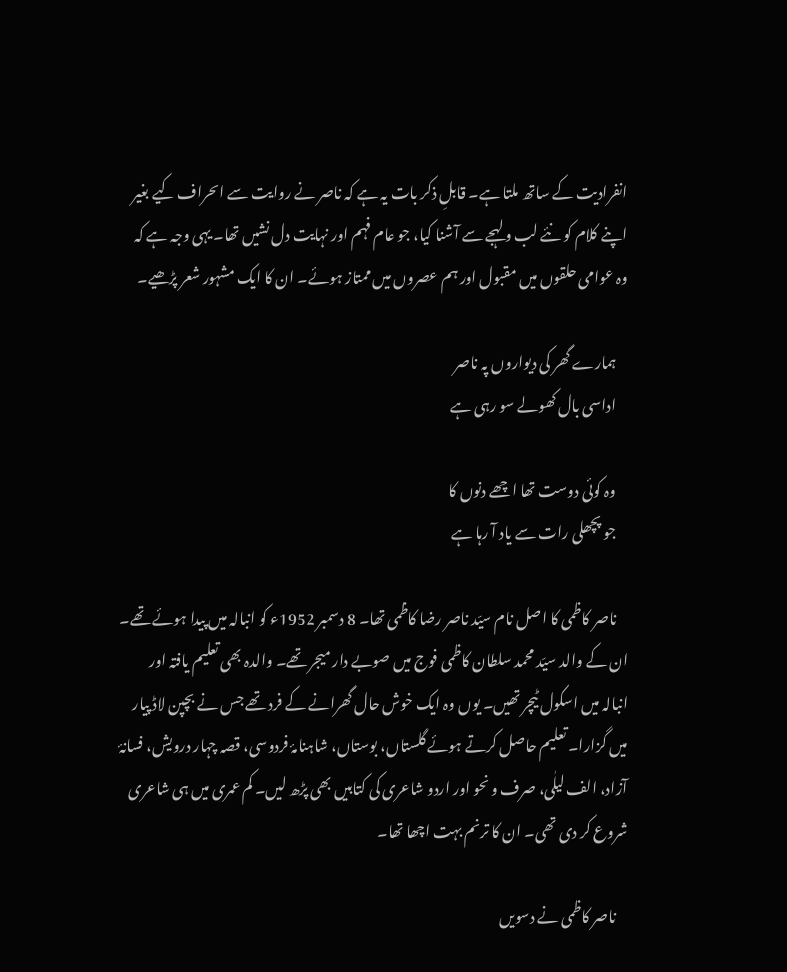انفرادیت کے ساتھ ملتا ہے۔ قابلِ‌ ذکر بات یہ ہے کہ ناصر نے روایت سے اںحراف کیے بغیر اپنے کلام کو نئے لب و لہجے سے آشنا کیا، جو عام فہم اور نہایت دل نشیں‌ تھا۔ یہی وجہ ہے کہ وہ عوامی حلقوں‌ میں‌ مقبول اور ہم عصروں‌ میں‌ ممتاز ہوئے۔ ان کا ایک مشہور شعر پڑھیے۔

    ہمارے گھر کی دیواروں‌ پہ ناصر
    اداسی بال کھولے سو رہی ہے

    وہ کوئی دوست تھا اچھے دنوں کا
    جو پچھلی رات سے یاد آ رہا ہے

    ناصر کاظمی کا اصل نام سیّد ناصر رضا کاظمی تھا۔ 8 دسمبر 1952ء کو انبالہ میں‌ پیدا ہوئے تھے۔ ان کے والد سیّد محمد سلطان کاظمی فوج میں صوبے دار میجر تھے۔ والدہ بھی تعلیم یافتہ اور انبالہ میں‌ اسکول ٹیچر تھیں۔ یوں‌ وہ ایک خوش حال گھرانے کے فرد تھے جس نے بچپن لاڈ پیار میں‌ گزارا۔ تعلیم حاصل کرتے ہوئے گلستاں، بوستاں، شاہنامۂ فردوسی، قصہ چہار درویش، فسانۂ آزاد، الف لیلٰی، صرف و نحو اور اردو شاعری کی کتابیں بھی پڑھ لیں۔ کم عمری میں ہی شاعری شروع کر دی تھی۔ ان کا ترنم بہت اچھا تھا۔

    ناصر کاظمی نے دسویں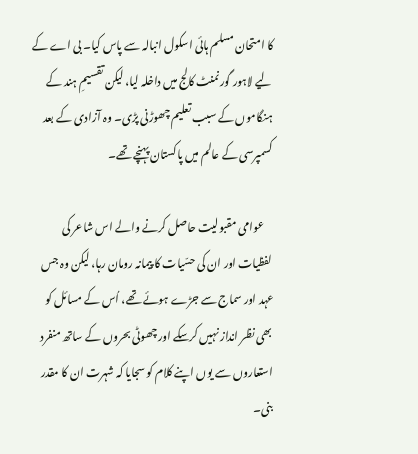کا امتحان مسلم ہائی اسکول انبالہ سے پاس کیا۔ بی اے کے لیے لاہور گورنمنٹ کالج میں داخلہ لیا، لیکن تقسیمِ ہند کے ہنگاموں کے سبب تعلیم چھوڑنی پڑی۔ وہ آزادی کے بعد کسمپرسی کے عالم میں پاکستان پہنچے تھے۔

    عوامی مقبولیت حاصل کرنے والے اس شاعر کی لفظیات اور ان کی حسّیات کا پیمانہ رومان رہا، لیکن وہ جس عہد اور سماج سے جڑے ہوئے تھے، اُس کے مسائل کو بھی نظر انداز نہیں کرسکے اور چھوٹی بحروں‌ کے ساتھ منفرد استعاروں‌ سے یوں‌ اپنے کلام کو سجایا کہ شہرت ان کا مقدر بنی۔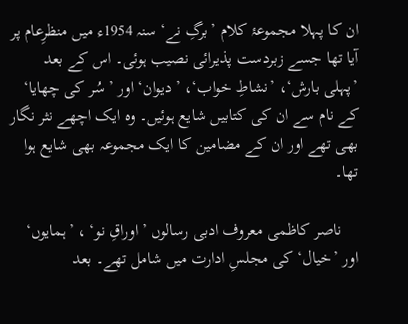ان کا پہلا مجموعۂ کلام ’برگِ نے‘ سنہ 1954ء میں منظرِعام پر آیا تھا جسے زبردست پذیرائی نصیب ہوئی۔ اس کے بعد ’پہلی بارش‘، ’نشاطِ خواب‘، ’دیوان‘ اور ’سُر کی چھایا‘ کے نام سے ان کی کتابیں‌ شایع ہوئیں۔ وہ ایک اچھے نثر نگار بھی تھے اور ان کے مضامین کا ایک مجموعہ بھی شایع ہوا تھا۔

    ناصر کاظمی معروف ادبی رسالوں ’اوراقِ نو‘ ، ’ہمایوں‘ اور ’خیال‘ کی مجلسِ ادارت میں شامل تھے۔ بعد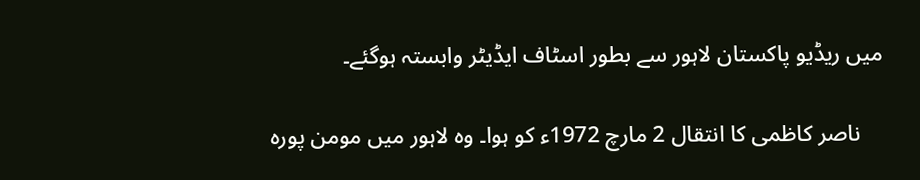میں ریڈیو پاکستان لاہور سے بطور اسٹاف ایڈیٹر وابستہ ہوگئے۔

    ناصر کاظمی کا انتقال 2 مارچ 1972ء کو ہوا۔ وہ لاہور میں مومن پورہ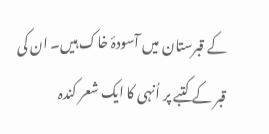کے قبرستان میں آسودۂ خاک ہیں۔ ان کی قبر کے کتبے پر اُنہی کا ایک شعر کندہ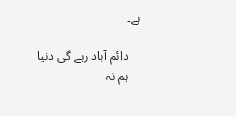ہے۔

    دائم آباد رہے گی دنیا
    ہم نہ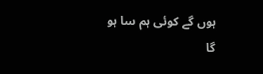ہوں گے کوئی ہم سا ہو گا